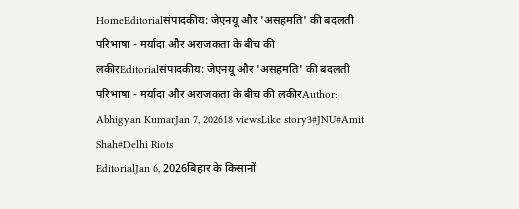HomeEditorialसंपादकीय: जेएनयू और 'असहमति' की बदलती परिभाषा - मर्यादा और अराजकता के बीच की लकीरEditorialसंपादकीय: जेएनयू और 'असहमति' की बदलती परिभाषा - मर्यादा और अराजकता के बीच की लकीरAuthor: Abhigyan KumarJan 7, 202618 viewsLike story3#JNU#Amit Shah#Delhi Riots
EditorialJan 6, 2026बिहार के किसानों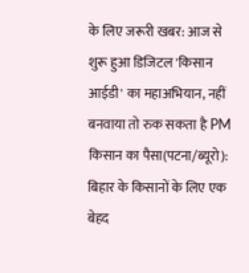के लिए जरूरी खबर: आज से शुरू हुआ डिजिटल 'किसान आईडी' का महाअभियान, नहीं बनवाया तो रुक सकता है PM किसान का पैसा(पटना/ब्यूरो): बिहार के किसानों के लिए एक बेहद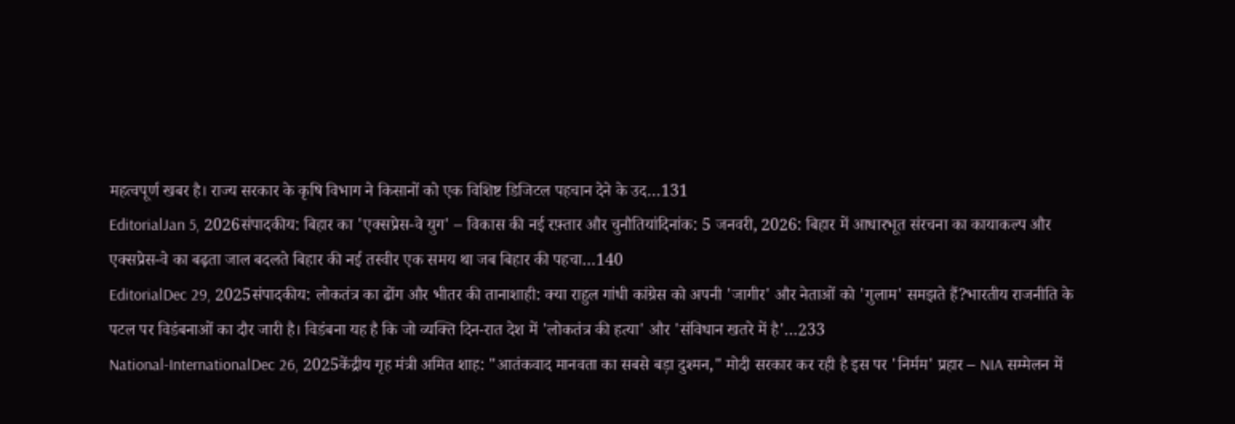महत्वपूर्ण खबर है। राज्य सरकार के कृषि विभाग ने किसानों को एक विशिष्ट डिजिटल पहचान देने के उद…131
EditorialJan 5, 2026संपादकीय: बिहार का 'एक्सप्रेस-वे युग' – विकास की नई रफ़्तार और चुनौतियांदिनांक: 5 जनवरी, 2026: बिहार में आधारभूत संरचना का कायाकल्प और एक्सप्रेस-वे का बढ़ता जाल बदलते बिहार की नई तस्वीर एक समय था जब बिहार की पहचा…140
EditorialDec 29, 2025संपादकीय: लोकतंत्र का ढोंग और भीतर की तानाशाही: क्या राहुल गांधी कांग्रेस को अपनी 'जागीर' और नेताओं को 'गुलाम' समझते हैं?भारतीय राजनीति के पटल पर विडंबनाओं का दौर जारी है। विडंबना यह है कि जो व्यक्ति दिन-रात देश में 'लोकतंत्र की हत्या' और 'संविधान खतरे में है'…233
National-InternationalDec 26, 2025केंद्रीय गृह मंत्री अमित शाह: "आतंकवाद मानवता का सबसे बड़ा दुश्मन," मोदी सरकार कर रही है इस पर 'निर्मम' प्रहार – NIA सम्मेलन में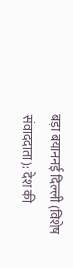बड़ा बयाननई दिल्ली (विशेष संवाददाता): देश की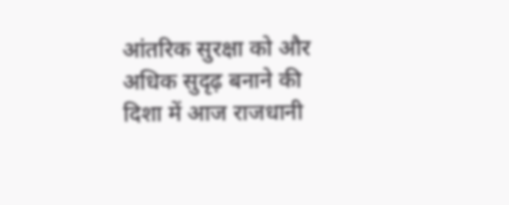आंतरिक सुरक्षा को और अधिक सुदृढ़ बनाने की दिशा में आज राजधानी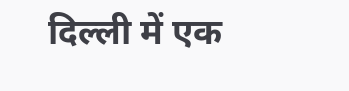दिल्ली में एक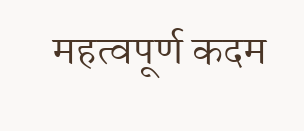महत्वपूर्ण कदम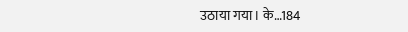उठाया गया। के…184